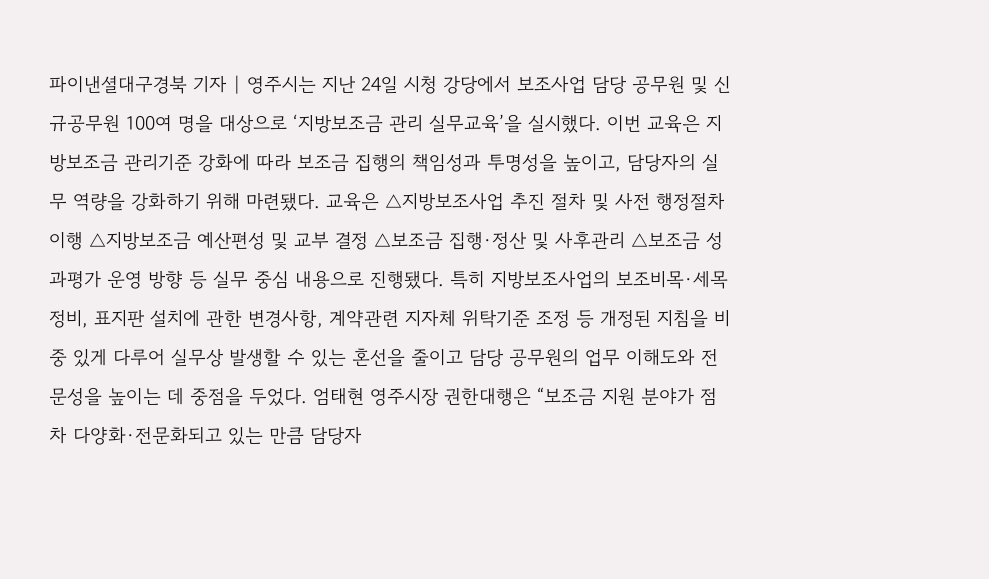파이낸셜대구경북 기자 | 영주시는 지난 24일 시청 강당에서 보조사업 담당 공무원 및 신규공무원 100여 명을 대상으로 ‘지방보조금 관리 실무교육’을 실시했다. 이번 교육은 지방보조금 관리기준 강화에 따라 보조금 집행의 책임성과 투명성을 높이고, 담당자의 실무 역량을 강화하기 위해 마련됐다. 교육은 △지방보조사업 추진 절차 및 사전 행정절차 이행 △지방보조금 예산편성 및 교부 결정 △보조금 집행·정산 및 사후관리 △보조금 성과평가 운영 방향 등 실무 중심 내용으로 진행됐다. 특히 지방보조사업의 보조비목·세목 정비, 표지판 설치에 관한 변경사항, 계약관련 지자체 위탁기준 조정 등 개정된 지침을 비중 있게 다루어 실무상 발생할 수 있는 혼선을 줄이고 담당 공무원의 업무 이해도와 전문성을 높이는 데 중점을 두었다. 엄태현 영주시장 권한대행은 “보조금 지원 분야가 점차 다양화·전문화되고 있는 만큼 담당자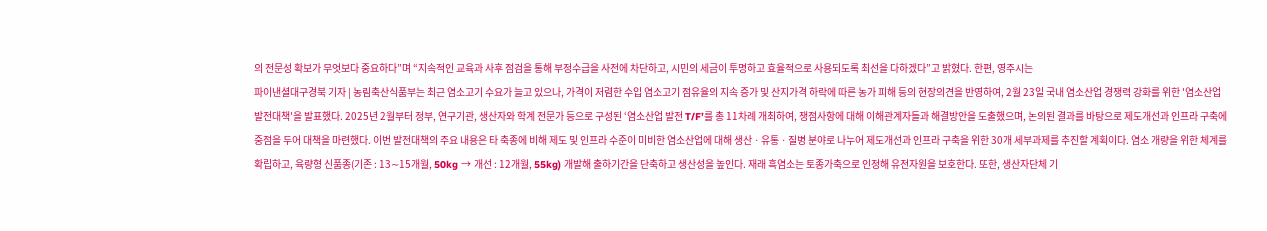의 전문성 확보가 무엇보다 중요하다”며 “지속적인 교육과 사후 점검을 통해 부정수급을 사전에 차단하고, 시민의 세금이 투명하고 효율적으로 사용되도록 최선을 다하겠다”고 밝혔다. 한편, 영주시는
파이낸셜대구경북 기자 | 농림축산식품부는 최근 염소고기 수요가 늘고 있으나, 가격이 저렴한 수입 염소고기 점유율의 지속 증가 및 산지가격 하락에 따른 농가 피해 등의 현장의견을 반영하여, 2월 23일 국내 염소산업 경쟁력 강화를 위한 '염소산업 발전대책'을 발표했다. 2025년 2월부터 정부, 연구기관, 생산자와 학계 전문가 등으로 구성된 ‘염소산업 발전 T/F’를 총 11차례 개최하여, 쟁점사항에 대해 이해관계자들과 해결방안을 도출했으며, 논의된 결과를 바탕으로 제도개선과 인프라 구축에 중점을 두어 대책을 마련했다. 이번 발전대책의 주요 내용은 타 축종에 비해 제도 및 인프라 수준이 미비한 염소산업에 대해 생산ㆍ유통ㆍ질병 분야로 나누어 제도개선과 인프라 구축을 위한 30개 세부과제를 추진할 계획이다. 염소 개량을 위한 체계를 확립하고, 육량형 신품종(기존 : 13∼15개월, 50kg → 개선 : 12개월, 55kg) 개발해 출하기간을 단축하고 생산성을 높인다. 재래 흑염소는 토종가축으로 인정해 유전자원을 보호한다. 또한, 생산자단체 기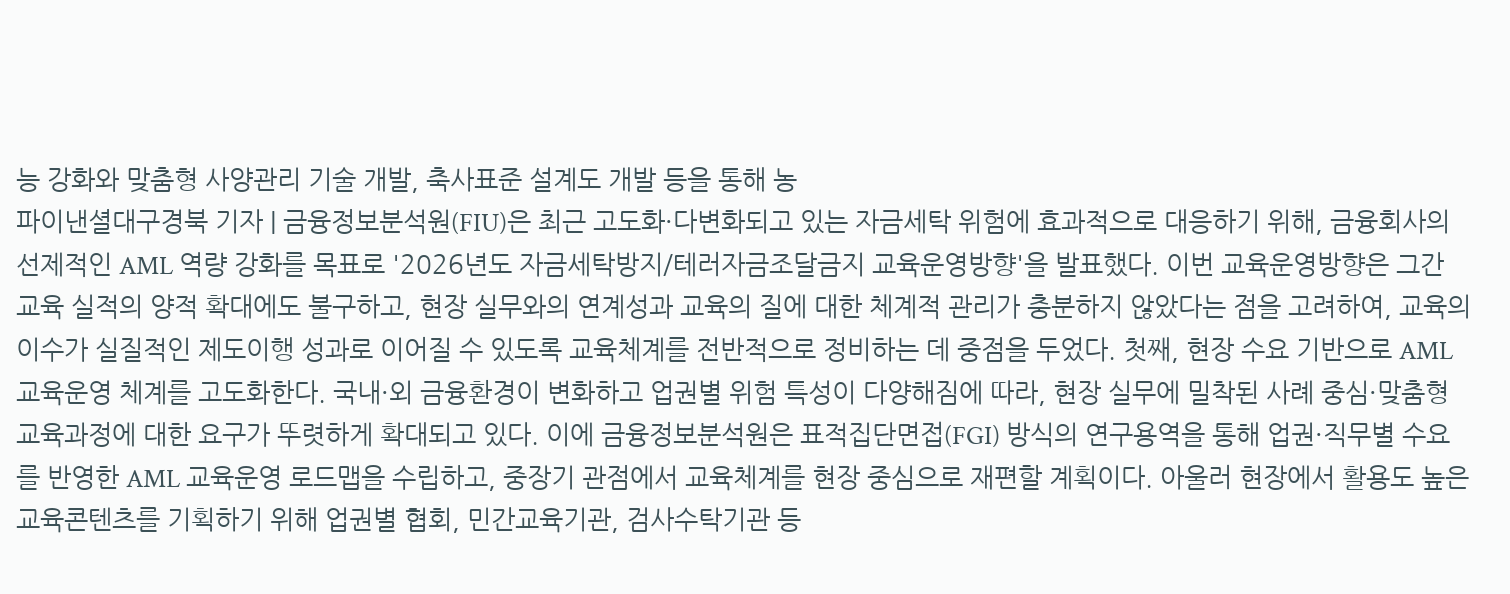능 강화와 맞춤형 사양관리 기술 개발, 축사표준 설계도 개발 등을 통해 농
파이낸셜대구경북 기자 | 금융정보분석원(FIU)은 최근 고도화·다변화되고 있는 자금세탁 위험에 효과적으로 대응하기 위해, 금융회사의 선제적인 AML 역량 강화를 목표로 '2026년도 자금세탁방지/테러자금조달금지 교육운영방향'을 발표했다. 이번 교육운영방향은 그간 교육 실적의 양적 확대에도 불구하고, 현장 실무와의 연계성과 교육의 질에 대한 체계적 관리가 충분하지 않았다는 점을 고려하여, 교육의 이수가 실질적인 제도이행 성과로 이어질 수 있도록 교육체계를 전반적으로 정비하는 데 중점을 두었다. 첫째, 현장 수요 기반으로 AML 교육운영 체계를 고도화한다. 국내·외 금융환경이 변화하고 업권별 위험 특성이 다양해짐에 따라, 현장 실무에 밀착된 사례 중심·맞춤형 교육과정에 대한 요구가 뚜렷하게 확대되고 있다. 이에 금융정보분석원은 표적집단면접(FGI) 방식의 연구용역을 통해 업권·직무별 수요를 반영한 AML 교육운영 로드맵을 수립하고, 중장기 관점에서 교육체계를 현장 중심으로 재편할 계획이다. 아울러 현장에서 활용도 높은 교육콘텐츠를 기획하기 위해 업권별 협회, 민간교육기관, 검사수탁기관 등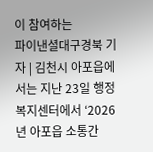이 참여하는
파이낸셜대구경북 기자 | 김천시 아포읍에서는 지난 23일 행정복지센터에서 ‘2026년 아포읍 소통간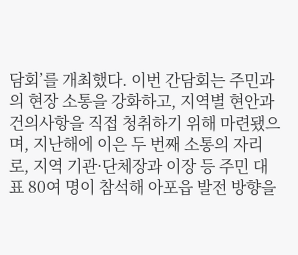담회’를 개최했다. 이번 간담회는 주민과의 현장 소통을 강화하고, 지역별 현안과 건의사항을 직접 청취하기 위해 마련됐으며, 지난해에 이은 두 번째 소통의 자리로, 지역 기관·단체장과 이장 등 주민 대표 80여 명이 참석해 아포읍 발전 방향을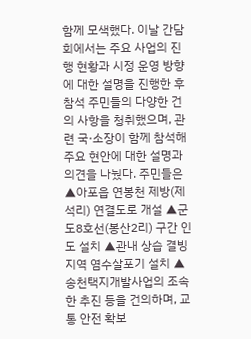함께 모색했다. 이날 간담회에서는 주요 사업의 진행 현황과 시정 운영 방향에 대한 설명을 진행한 후 참석 주민들의 다양한 건의 사항을 청취했으며, 관련 국·소장이 함께 참석해 주요 현안에 대한 설명과 의견을 나눴다. 주민들은 ▲아포읍 연봉천 제방(제석리) 연결도로 개설 ▲군도8호선(봉산2리) 구간 인도 설치 ▲관내 상습 결빙지역 염수살포기 설치 ▲송천택지개발사업의 조속한 추진 등을 건의하며, 교통 안전 확보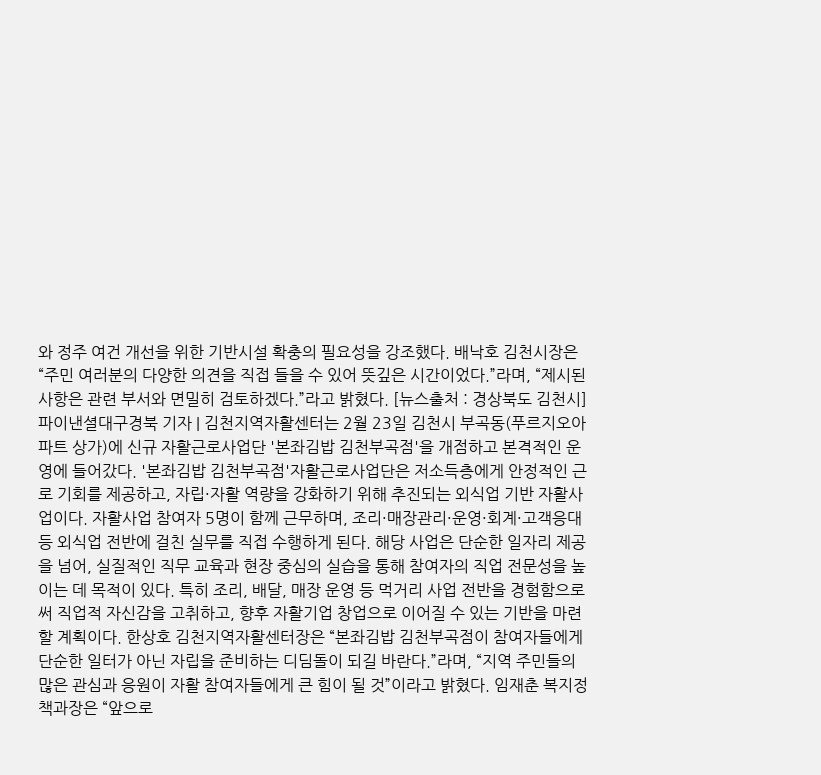와 정주 여건 개선을 위한 기반시설 확충의 필요성을 강조했다. 배낙호 김천시장은 “주민 여러분의 다양한 의견을 직접 들을 수 있어 뜻깊은 시간이었다.”라며, “제시된 사항은 관련 부서와 면밀히 검토하겠다.”라고 밝혔다. [뉴스출처 : 경상북도 김천시]
파이낸셜대구경북 기자 | 김천지역자활센터는 2월 23일 김천시 부곡동(푸르지오아파트 상가)에 신규 자활근로사업단 '본좌김밥 김천부곡점'을 개점하고 본격적인 운영에 들어갔다. '본좌김밥 김천부곡점'자활근로사업단은 저소득층에게 안정적인 근로 기회를 제공하고, 자립·자활 역량을 강화하기 위해 추진되는 외식업 기반 자활사업이다. 자활사업 참여자 5명이 함께 근무하며, 조리·매장관리·운영·회계·고객응대 등 외식업 전반에 걸친 실무를 직접 수행하게 된다. 해당 사업은 단순한 일자리 제공을 넘어, 실질적인 직무 교육과 현장 중심의 실습을 통해 참여자의 직업 전문성을 높이는 데 목적이 있다. 특히 조리, 배달, 매장 운영 등 먹거리 사업 전반을 경험함으로써 직업적 자신감을 고취하고, 향후 자활기업 창업으로 이어질 수 있는 기반을 마련할 계획이다. 한상호 김천지역자활센터장은 “본좌김밥 김천부곡점이 참여자들에게 단순한 일터가 아닌 자립을 준비하는 디딤돌이 되길 바란다.”라며, “지역 주민들의 많은 관심과 응원이 자활 참여자들에게 큰 힘이 될 것”이라고 밝혔다. 임재춘 복지정책과장은 “앞으로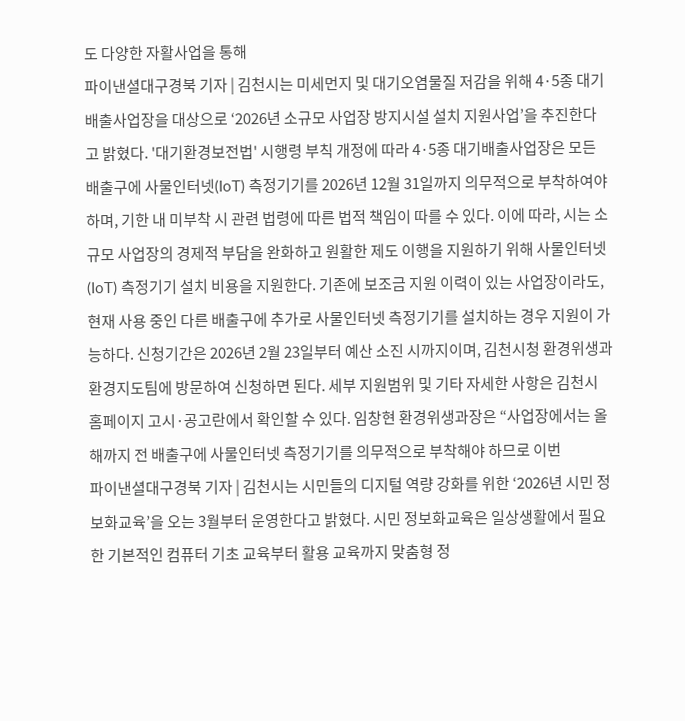도 다양한 자활사업을 통해
파이낸셜대구경북 기자 | 김천시는 미세먼지 및 대기오염물질 저감을 위해 4·5종 대기배출사업장을 대상으로 ‘2026년 소규모 사업장 방지시설 설치 지원사업’을 추진한다고 밝혔다. '대기환경보전법' 시행령 부칙 개정에 따라 4·5종 대기배출사업장은 모든 배출구에 사물인터넷(IoT) 측정기기를 2026년 12월 31일까지 의무적으로 부착하여야 하며, 기한 내 미부착 시 관련 법령에 따른 법적 책임이 따를 수 있다. 이에 따라, 시는 소규모 사업장의 경제적 부담을 완화하고 원활한 제도 이행을 지원하기 위해 사물인터넷(IoT) 측정기기 설치 비용을 지원한다. 기존에 보조금 지원 이력이 있는 사업장이라도, 현재 사용 중인 다른 배출구에 추가로 사물인터넷 측정기기를 설치하는 경우 지원이 가능하다. 신청기간은 2026년 2월 23일부터 예산 소진 시까지이며, 김천시청 환경위생과 환경지도팀에 방문하여 신청하면 된다. 세부 지원범위 및 기타 자세한 사항은 김천시 홈페이지 고시·공고란에서 확인할 수 있다. 임창현 환경위생과장은 “사업장에서는 올해까지 전 배출구에 사물인터넷 측정기기를 의무적으로 부착해야 하므로 이번
파이낸셜대구경북 기자 | 김천시는 시민들의 디지털 역량 강화를 위한 ‘2026년 시민 정보화교육’을 오는 3월부터 운영한다고 밝혔다. 시민 정보화교육은 일상생활에서 필요한 기본적인 컴퓨터 기초 교육부터 활용 교육까지 맞춤형 정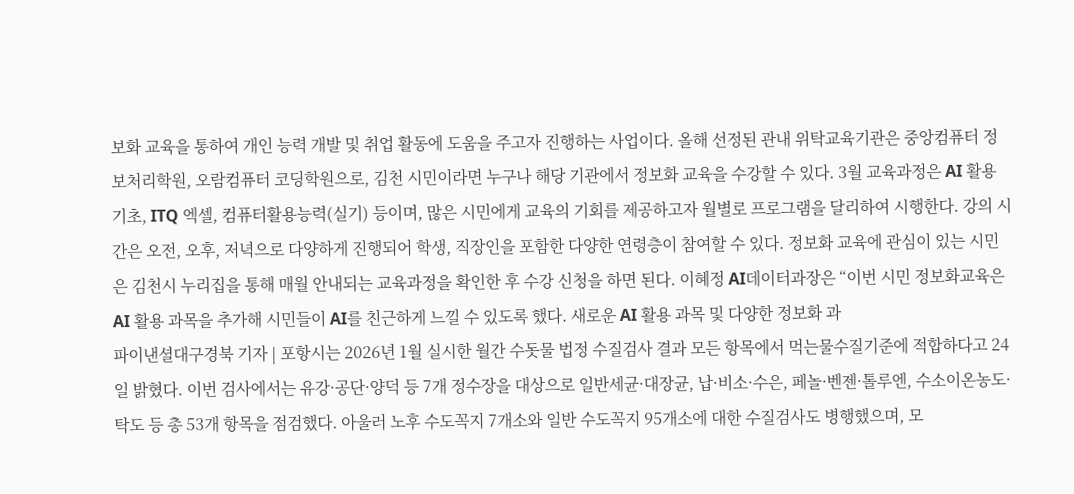보화 교육을 통하여 개인 능력 개발 및 취업 활동에 도움을 주고자 진행하는 사업이다. 올해 선정된 관내 위탁교육기관은 중앙컴퓨터 정보처리학원, 오람컴퓨터 코딩학원으로, 김천 시민이라면 누구나 해당 기관에서 정보화 교육을 수강할 수 있다. 3월 교육과정은 AI 활용 기초, ITQ 엑셀, 컴퓨터활용능력(실기) 등이며, 많은 시민에게 교육의 기회를 제공하고자 월별로 프로그램을 달리하여 시행한다. 강의 시간은 오전, 오후, 저녁으로 다양하게 진행되어 학생, 직장인을 포함한 다양한 연령층이 참여할 수 있다. 정보화 교육에 관심이 있는 시민은 김천시 누리집을 통해 매월 안내되는 교육과정을 확인한 후 수강 신청을 하면 된다. 이혜정 AI데이터과장은 “이번 시민 정보화교육은 AI 활용 과목을 추가해 시민들이 AI를 친근하게 느낄 수 있도록 했다. 새로운 AI 활용 과목 및 다양한 정보화 과
파이낸셜대구경북 기자 | 포항시는 2026년 1월 실시한 월간 수돗물 법정 수질검사 결과 모든 항목에서 먹는물수질기준에 적합하다고 24일 밝혔다. 이번 검사에서는 유강·공단·양덕 등 7개 정수장을 대상으로 일반세균·대장균, 납·비소·수은, 페놀·벤젠·톨루엔, 수소이온농도·탁도 등 총 53개 항목을 점검했다. 아울러 노후 수도꼭지 7개소와 일반 수도꼭지 95개소에 대한 수질검사도 병행했으며, 모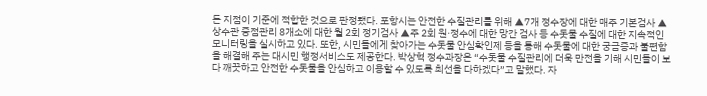든 지점이 기준에 적합한 것으로 판정됐다. 포항시는 안전한 수질관리를 위해 ▲7개 정수장에 대한 매주 기본검사 ▲상수관 중점관리 8개소에 대한 월 2회 정기검사 ▲주 2회 원·정수에 대한 망간 검사 등 수돗물 수질에 대한 지속적인 모니터링을 실시하고 있다. 또한, 시민들에게 찾아가는 수돗물 안심확인제 등을 통해 수돗물에 대한 궁금증과 불편함을 해결해 주는 대시민 행정서비스도 제공한다. 박상혁 정수과장은 “수돗물 수질관리에 더욱 만전을 기해 시민들이 보다 깨끗하고 안전한 수돗물을 안심하고 이용할 수 있도록 최선을 다하겠다”고 말했다. 자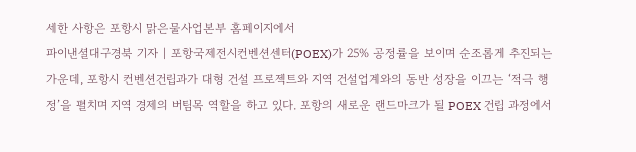세한 사항은 포항시 맑은물사업본부 홈페이지에서
파이낸셜대구경북 기자 | 포항국제전시컨벤션센터(POEX)가 25% 공정률을 보이며 순조롭게 추진되는 가운데, 포항시 컨벤션건립과가 대형 건설 프로젝트와 지역 건설업계와의 동반 성장을 이끄는 ‘적극 행정’을 펼치며 지역 경제의 버팀목 역할을 하고 있다. 포항의 새로운 랜드마크가 될 POEX 건립 과정에서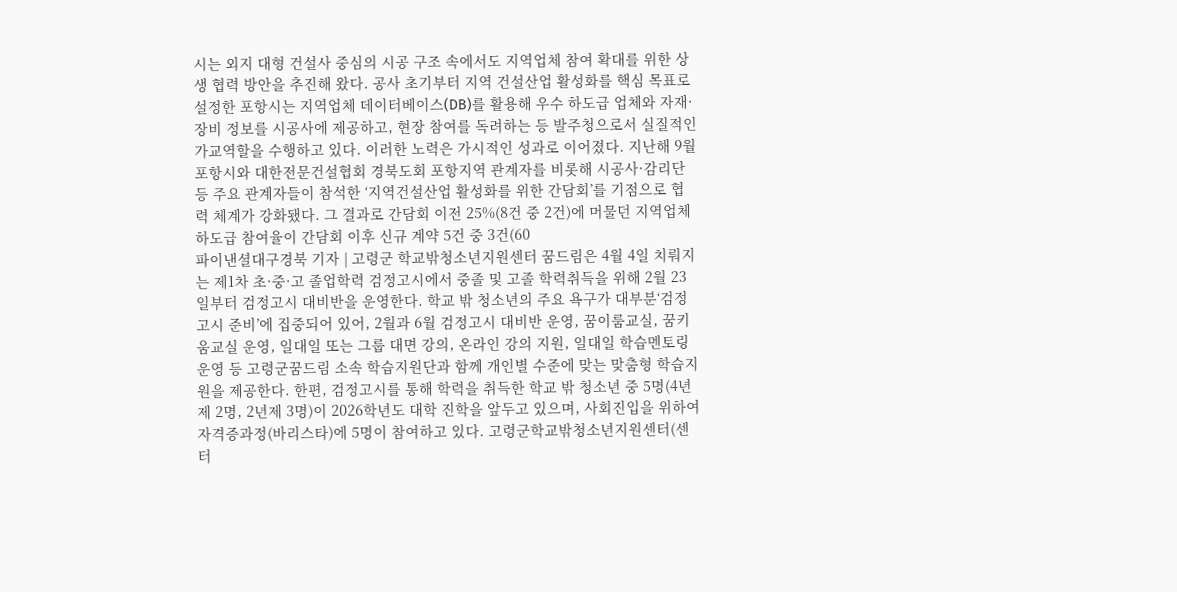시는 외지 대형 건설사 중심의 시공 구조 속에서도 지역업체 참여 확대를 위한 상생 협력 방안을 추진해 왔다. 공사 초기부터 지역 건설산업 활성화를 핵심 목표로 설정한 포항시는 지역업체 데이터베이스(DB)를 활용해 우수 하도급 업체와 자재·장비 정보를 시공사에 제공하고, 현장 참여를 독려하는 등 발주청으로서 실질적인 가교역할을 수행하고 있다. 이러한 노력은 가시적인 성과로 이어졌다. 지난해 9월 포항시와 대한전문건설협회 경북도회 포항지역 관계자를 비롯해 시공사·감리단 등 주요 관계자들이 참석한 ‘지역건설산업 활성화를 위한 간담회’를 기점으로 협력 체계가 강화됐다. 그 결과로 간담회 이전 25%(8건 중 2건)에 머물던 지역업체 하도급 참여율이 간담회 이후 신규 계약 5건 중 3건(60
파이낸셜대구경북 기자 | 고령군 학교밖청소년지원센터 꿈드림은 4월 4일 치뤄지는 제1차 초·중·고 졸업학력 검정고시에서 중졸 및 고졸 학력취득을 위해 2월 23일부터 검정고시 대비반을 운영한다. 학교 밖 청소년의 주요 욕구가 대부분‘검정고시 준비’에 집중되어 있어, 2월과 6월 검정고시 대비반 운영, 꿈이룸교실, 꿈키움교실 운영, 일대일 또는 그룹 대면 강의, 온라인 강의 지원, 일대일 학습멘토링 운영 등 고령군꿈드림 소속 학습지원단과 함께 개인별 수준에 맞는 맞춤형 학습지원을 제공한다. 한편, 검정고시를 통해 학력을 취득한 학교 밖 청소년 중 5명(4년제 2명, 2년제 3명)이 2026학년도 대학 진학을 앞두고 있으며, 사회진입을 위하여 자격증과정(바리스타)에 5명이 참여하고 있다. 고령군학교밖청소년지원센터(센터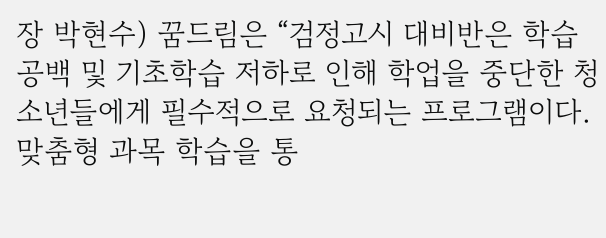장 박현수) 꿈드림은 “검정고시 대비반은 학습 공백 및 기초학습 저하로 인해 학업을 중단한 청소년들에게 필수적으로 요청되는 프로그램이다. 맞춤형 과목 학습을 통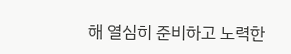해 열심히 준비하고 노력한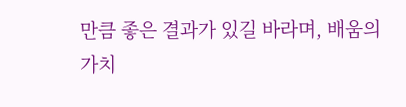만큼 좋은 결과가 있길 바라며, 배움의 가치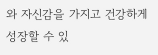와 자신감을 가지고 건강하게 성장할 수 있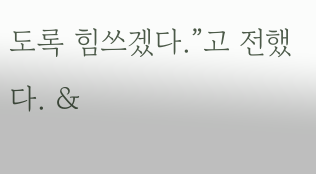도록 힘쓰겠다.”고 전했다. &